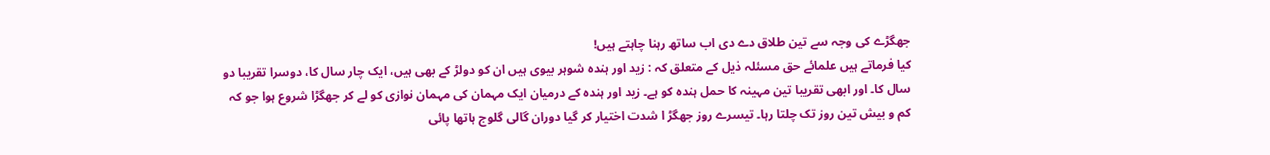جھگڑے کی وجہ سے تین طلاق دے دی اب ساتھ رہنا چاہتے ہیں!
کیا فرماتے ہیں علمائے حق مسئلہ ذیل کے متعلق کہ : زید اور ہندہ شوہر بیوی ہیں ان کو دولڑ کے بھی ہیں، ایک چار سال کا، دوسرا تقریبا دو سال کا۔ اور ابھی تقریبا تین مہینہ کا حمل ہندہ کو ہے۔ زید اور ہندہ کے درمیان ایک مہمان کی مہمان نوازی کو لے کر جھگڑا شروع ہوا جو کہ کم و بیش تین روز تک چلتا رہا۔ تیسرے روز جھگڑ ا شدت اختیار کر گیا دوران گالی گلوج ہاتھا پائی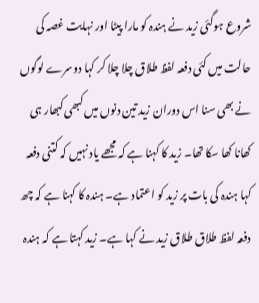شروع ہوگئی زید نے ہندہ کو مارا پیٹا اور نہایت غصہ کی حالت میں کئی دفعہ لفظ طلاق چلا چلا کر کہا دوسرے لوگوں نے بھی سنا اس دوران زید تین دنوں میں کبھی کبھار ہی کھانا کھا سکا تھا۔ زید کا کہنا ہے کہ مجھے یاد نہیں کہ کتنی دفعہ کہا ہندہ کی بات پر زید کو اعتماد ہے۔ ہندہ کا کہنا ہے کہ چھ دفعہ لفظ طلاق طلاق زید نے کہا ہے۔ زید کہتا ہے کہ ہندہ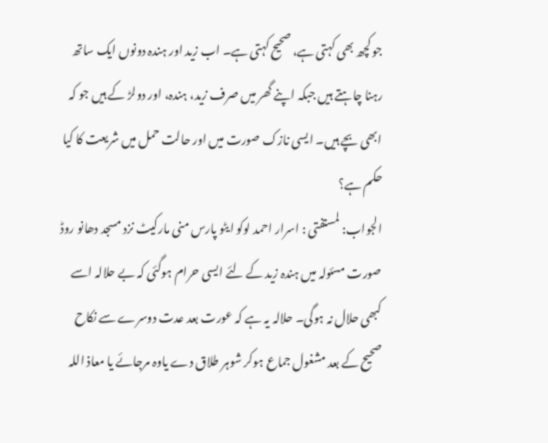جو کچھ بھی کہتی ہے، صحیح کہتی ہے۔ اب زید اور ہندہ دونوں ایک ساتھ رہنا چاہتے ہیں جبکہ اپنے گھر میں صرف زید، ہندہ، اور دولڑ کے ہیں جو کہ ابھی بچے ہیں۔ ایسی نازک صورت میں اور حالت حمل میں شریعت کا کیا حکم ہے؟
الجواب: لمستفتی : اسرار احمد لوکو ایٹو پارس منی مارکیٹ نزد مسجد دھانو روڈ
صورت مسئولہ میں ہندہ زید کے لئے ایسی حرام ہوگئی کہ بے حلالہ اسے کبھی حلال نہ ہوگی۔ حلالہ یہ ہے کہ عورت بعد عدت دوسرے سے نکاح صحیح کے بعد مشغول جماع ہوکر شوہر طلاق دے یاوہ مرجائے یا معاذ اللہ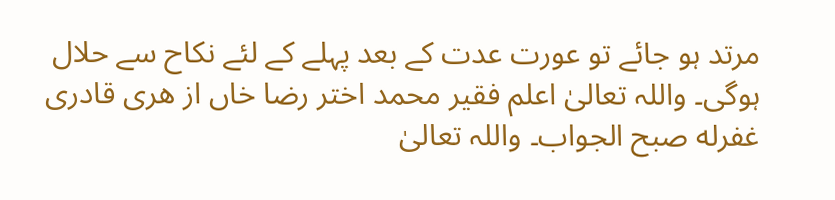مرتد ہو جائے تو عورت عدت کے بعد پہلے کے لئے نکاح سے حلال ہوگی۔ واللہ تعالیٰ اعلم فقیر محمد اختر رضا خاں از هری قادری غفرله صبح الجواب۔ واللہ تعالیٰ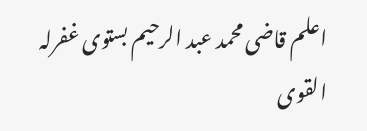اعلم قاضی محمد عبد الرحیم بستوی غفرلہ القوی